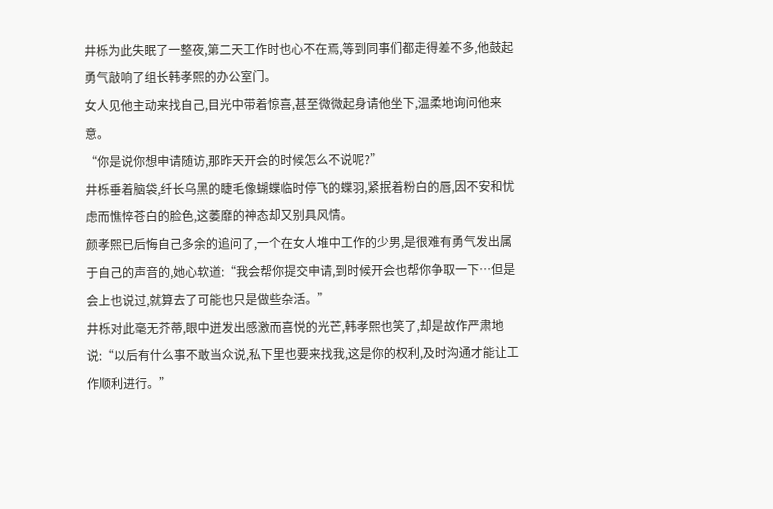井栎为此失眠了一整夜,第二天工作时也心不在焉,等到同事们都走得差不多,他鼓起勇气敲响了组长韩孝熙的办公室门。
女人见他主动来找自己,目光中带着惊喜,甚至微微起身请他坐下,温柔地询问他来意。
“你是说你想申请随访,那昨天开会的时候怎么不说呢?”
井栎垂着脑袋,纤长乌黑的睫毛像蝴蝶临时停飞的蝶羽,紧抿着粉白的唇,因不安和忧虑而憔悴苍白的脸色,这萎靡的神态却又别具风情。
颜孝熙已后悔自己多余的追问了,一个在女人堆中工作的少男,是很难有勇气发出属于自己的声音的,她心软道:“我会帮你提交申请,到时候开会也帮你争取一下…但是会上也说过,就算去了可能也只是做些杂活。”
井栎对此毫无芥蒂,眼中迸发出感激而喜悦的光芒,韩孝熙也笑了,却是故作严肃地说:“以后有什么事不敢当众说,私下里也要来找我,这是你的权利,及时沟通才能让工作顺利进行。”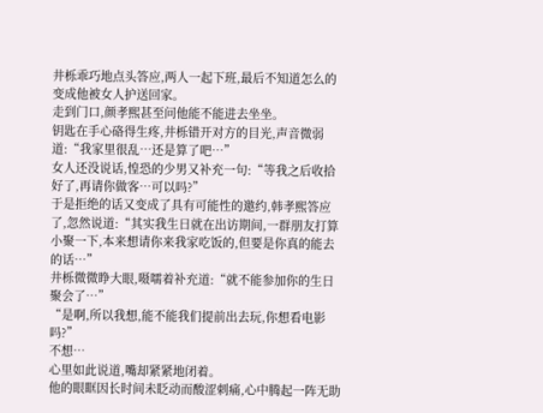井栎乖巧地点头答应,两人一起下班,最后不知道怎么的变成他被女人护送回家。
走到门口,颜孝熙甚至问他能不能进去坐坐。
钥匙在手心硌得生疼,井栎错开对方的目光,声音微弱道:“我家里很乱…还是算了吧…”
女人还没说话,惶恐的少男又补充一句:“等我之后收拾好了,再请你做客…可以吗?”
于是拒绝的话又变成了具有可能性的邀约,韩孝熙答应了,忽然说道:“其实我生日就在出访期间,一群朋友打算小聚一下,本来想请你来我家吃饭的,但要是你真的能去的话…”
井栎微微睁大眼,嗫嚅着补充道:“就不能参加你的生日聚会了…”
“是啊,所以我想,能不能我们提前出去玩,你想看电影吗?”
不想…
心里如此说道,嘴却紧紧地闭着。
他的眼眶因长时间未眨动而酸涩刺痛,心中腾起一阵无助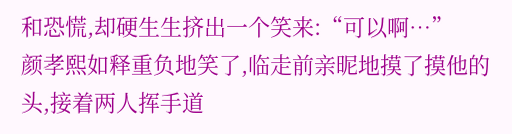和恐慌,却硬生生挤出一个笑来:“可以啊…”
颜孝熙如释重负地笑了,临走前亲昵地摸了摸他的头,接着两人挥手道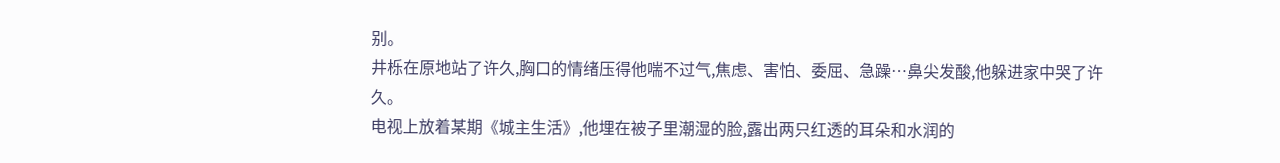别。
井栎在原地站了许久,胸口的情绪压得他喘不过气,焦虑、害怕、委屈、急躁…鼻尖发酸,他躲进家中哭了许久。
电视上放着某期《城主生活》,他埋在被子里潮湿的脸,露出两只红透的耳朵和水润的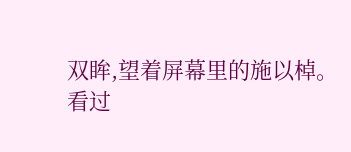双眸,望着屏幕里的施以棹。
看过